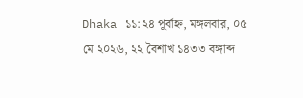Dhaka ১১:২৪ পূর্বাহ্ন, মঙ্গলবার, ০৫ মে ২০২৬, ২২ বৈশাখ ১৪৩৩ বঙ্গাব্দ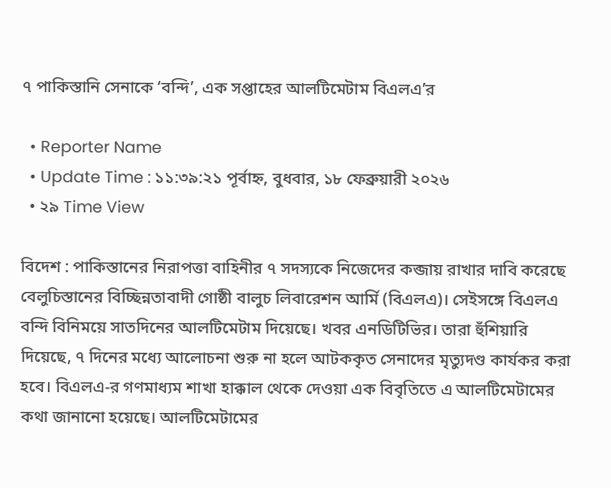৭ পাকিস্তানি সেনাকে ‘বন্দি’, এক সপ্তাহের আলটিমেটাম বিএলএ’র

  • Reporter Name
  • Update Time : ১১:৩৯:২১ পূর্বাহ্ন, বুধবার, ১৮ ফেব্রুয়ারী ২০২৬
  • ২৯ Time View

বিদেশ : পাকিস্তানের নিরাপত্তা বাহিনীর ৭ সদস্যকে নিজেদের কব্জায় রাখার দাবি করেছে বেলুচিস্তানের বিচ্ছিন্নতাবাদী গোষ্ঠী বালুচ লিবারেশন আর্মি (বিএলএ)। সেইসঙ্গে বিএলএ বন্দি বিনিময়ে সাতদিনের আলটিমেটাম দিয়েছে। খবর এনডিটিভির। তারা হুঁশিয়ারি দিয়েছে, ৭ দিনের মধ্যে আলোচনা শুরু না হলে আটককৃত সেনাদের মৃত্যুদণ্ড কার্যকর করা হবে। বিএলএ-র গণমাধ্যম শাখা হাক্কাল থেকে দেওয়া এক বিবৃতিতে এ আলটিমেটামের কথা জানানো হয়েছে। আলটিমেটামের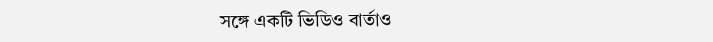সঙ্গে একটি ভিডিও বার্তাও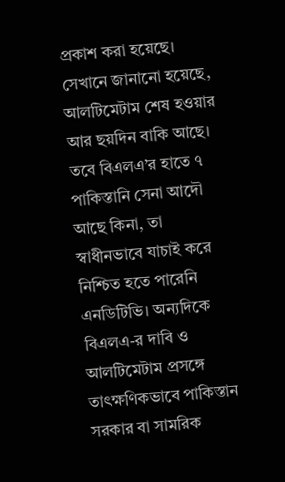প্রকাশ করা হয়েছে। সেখানে জানানো হয়েছে, আলটিমেটাম শেষ হওয়ার আর ছয়দিন বাকি আছে। তবে বিএলএ’র হাতে ৭ পাকিস্তানি সেনা আদৌ আছে কিনা, তা স্বাধীনভাবে যাচাই করে নিশ্চিত হতে পারেনি এনডিটিভি। অন্যদিকে বিএলএ-র দাবি ও আলটিমেটাম প্রসঙ্গে তাৎক্ষণিকভাবে পাকিস্তান সরকার বা সামরিক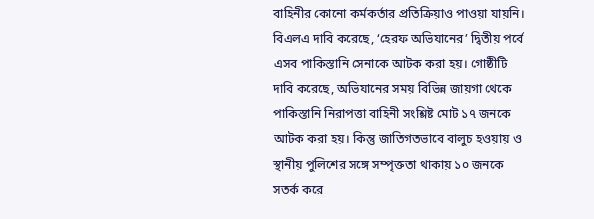বাহিনীর কোনো কর্মকর্তার প্রতিক্রিয়াও পাওয়া যায়নি। বিএলএ দাবি করেছে, ‘হেরফ অভিযানের’ দ্বিতীয় পর্বে এসব পাকিস্তানি সেনাকে আটক করা হয়। গোষ্ঠীটি দাবি করেছে, অভিযানের সময় বিভিন্ন জায়গা থেকে পাকিস্তানি নিরাপত্তা বাহিনী সংশ্লিষ্ট মোট ১৭ জনকে আটক করা হয়। কিন্তু জাতিগতভাবে বালুচ হওয়ায় ও স্থানীয় পুলিশের সঙ্গে সম্পৃক্ততা থাকায় ১০ জনকে সতর্ক করে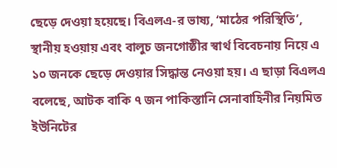ছেড়ে দেওয়া হয়েছে। বিএলএ-র ভাষ্য, ‘মাঠের পরিস্থিতি’, স্থানীয় হওয়ায় এবং বালুচ জনগোষ্ঠীর স্বার্থ বিবেচনায় নিয়ে এ ১০ জনকে ছেড়ে দেওয়ার সিদ্ধান্ত নেওয়া হয়। এ ছাড়া বিএলএ বলেছে, আটক বাকি ৭ জন পাকিস্তানি সেনাবাহিনীর নিয়মিত ইউনিটের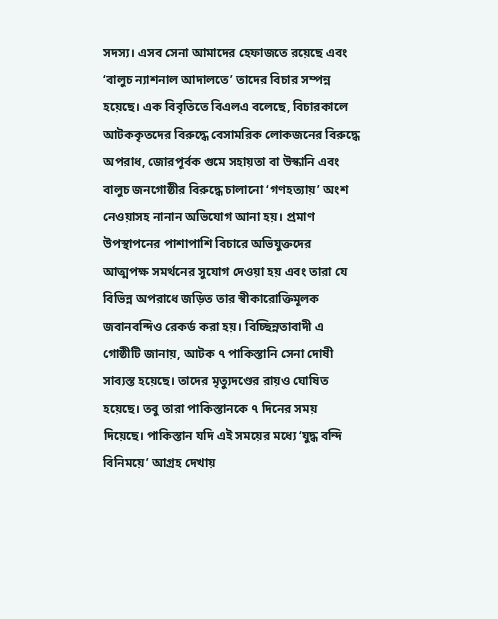সদস্য। এসব সেনা আমাদের হেফাজতে রয়েছে এবং ‘বালুচ ন্যাশনাল আদালতে’ তাদের বিচার সম্পন্ন হয়েছে। এক বিবৃতিতে বিএলএ বলেছে, বিচারকালে আটককৃতদের বিরুদ্ধে বেসামরিক লোকজনের বিরুদ্ধে অপরাধ, জোরপূর্বক গুমে সহায়তা বা উস্কানি এবং বালুচ জনগোষ্ঠীর বিরুদ্ধে চালানো ‘গণহত্যায়’ অংশ নেওয়াসহ নানান অভিযোগ আনা হয়। প্রমাণ উপস্থাপনের পাশাপাশি বিচারে অভিযুক্তদের আত্মপক্ষ সমর্থনের সুযোগ দেওয়া হয় এবং তারা যে বিভিন্ন অপরাধে জড়িত তার স্বীকারোক্তিমূলক জবানবন্দিও রেকর্ড করা হয়। বিচ্ছিন্নতাবাদী এ গোষ্ঠীটি জানায়, আটক ৭ পাকিস্তানি সেনা দোষী সাব্যস্ত হয়েছে। তাদের মৃত্যুদণ্ডের রায়ও ঘোষিত হয়েছে। তবু তারা পাকিস্তানকে ৭ দিনের সময় দিয়েছে। পাকিস্তান যদি এই সময়ের মধ্যে ‘যুদ্ধ বন্দি বিনিময়ে’ আগ্রহ দেখায়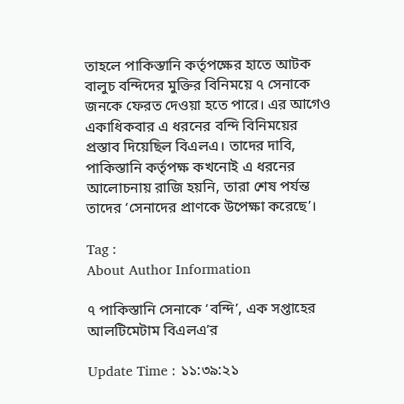তাহলে পাকিস্তানি কর্তৃপক্ষের হাতে আটক বালুচ বন্দিদের মুক্তির বিনিময়ে ৭ সেনাকে জনকে ফেরত দেওয়া হতে পারে। এর আগেও একাধিকবার এ ধরনের বন্দি বিনিময়ের প্রস্তাব দিয়েছিল বিএলএ। তাদের দাবি, পাকিস্তানি কর্তৃপক্ষ কখনোই এ ধরনের আলোচনায় রাজি হয়নি, তারা শেষ পর্যন্ত তাদের ‘সেনাদের প্রাণকে উপেক্ষা করেছে’।

Tag :
About Author Information

৭ পাকিস্তানি সেনাকে ‘বন্দি’, এক সপ্তাহের আলটিমেটাম বিএলএ’র

Update Time : ১১:৩৯:২১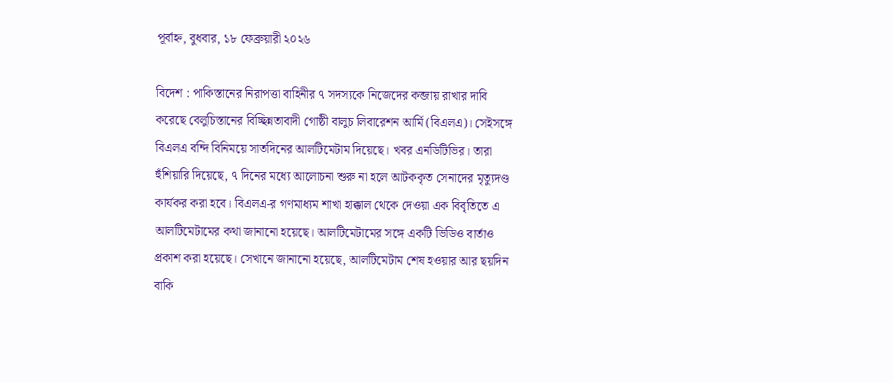পূর্বাহ্ন, বুধবার, ১৮ ফেব্রুয়ারী ২০২৬

বিদেশ : পাকিস্তানের নিরাপত্তা বাহিনীর ৭ সদস্যকে নিজেদের কব্জায় রাখার দাবি করেছে বেলুচিস্তানের বিচ্ছিন্নতাবাদী গোষ্ঠী বালুচ লিবারেশন আর্মি (বিএলএ)। সেইসঙ্গে বিএলএ বন্দি বিনিময়ে সাতদিনের আলটিমেটাম দিয়েছে। খবর এনডিটিভির। তারা হুঁশিয়ারি দিয়েছে, ৭ দিনের মধ্যে আলোচনা শুরু না হলে আটককৃত সেনাদের মৃত্যুদণ্ড কার্যকর করা হবে। বিএলএ-র গণমাধ্যম শাখা হাক্কাল থেকে দেওয়া এক বিবৃতিতে এ আলটিমেটামের কথা জানানো হয়েছে। আলটিমেটামের সঙ্গে একটি ভিডিও বার্তাও প্রকাশ করা হয়েছে। সেখানে জানানো হয়েছে, আলটিমেটাম শেষ হওয়ার আর ছয়দিন বাকি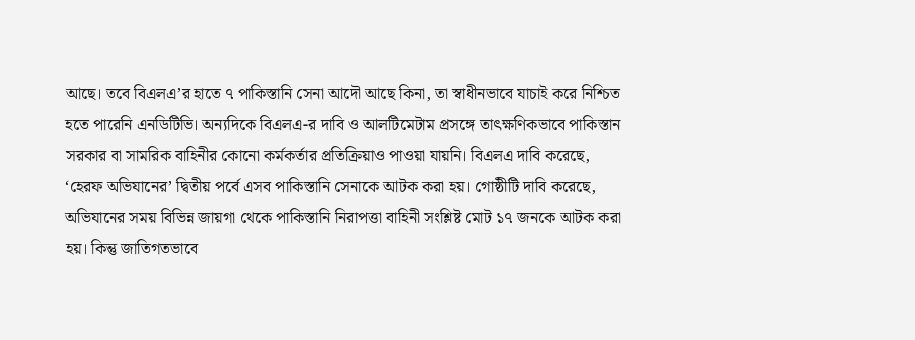আছে। তবে বিএলএ’র হাতে ৭ পাকিস্তানি সেনা আদৌ আছে কিনা, তা স্বাধীনভাবে যাচাই করে নিশ্চিত হতে পারেনি এনডিটিভি। অন্যদিকে বিএলএ-র দাবি ও আলটিমেটাম প্রসঙ্গে তাৎক্ষণিকভাবে পাকিস্তান সরকার বা সামরিক বাহিনীর কোনো কর্মকর্তার প্রতিক্রিয়াও পাওয়া যায়নি। বিএলএ দাবি করেছে, ‘হেরফ অভিযানের’ দ্বিতীয় পর্বে এসব পাকিস্তানি সেনাকে আটক করা হয়। গোষ্ঠীটি দাবি করেছে, অভিযানের সময় বিভিন্ন জায়গা থেকে পাকিস্তানি নিরাপত্তা বাহিনী সংশ্লিষ্ট মোট ১৭ জনকে আটক করা হয়। কিন্তু জাতিগতভাবে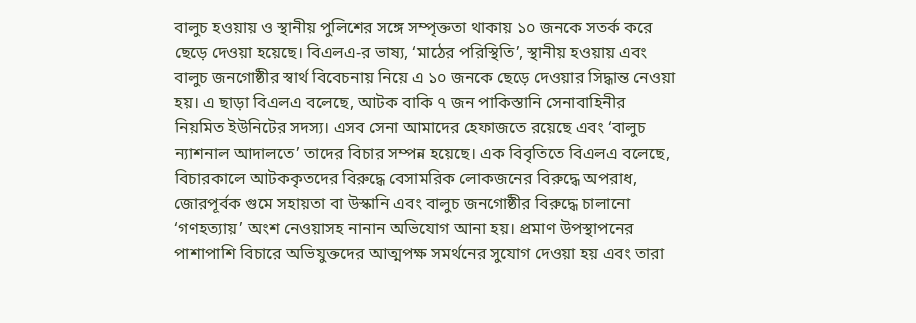বালুচ হওয়ায় ও স্থানীয় পুলিশের সঙ্গে সম্পৃক্ততা থাকায় ১০ জনকে সতর্ক করে ছেড়ে দেওয়া হয়েছে। বিএলএ-র ভাষ্য, ‘মাঠের পরিস্থিতি’, স্থানীয় হওয়ায় এবং বালুচ জনগোষ্ঠীর স্বার্থ বিবেচনায় নিয়ে এ ১০ জনকে ছেড়ে দেওয়ার সিদ্ধান্ত নেওয়া হয়। এ ছাড়া বিএলএ বলেছে, আটক বাকি ৭ জন পাকিস্তানি সেনাবাহিনীর নিয়মিত ইউনিটের সদস্য। এসব সেনা আমাদের হেফাজতে রয়েছে এবং ‘বালুচ ন্যাশনাল আদালতে’ তাদের বিচার সম্পন্ন হয়েছে। এক বিবৃতিতে বিএলএ বলেছে, বিচারকালে আটককৃতদের বিরুদ্ধে বেসামরিক লোকজনের বিরুদ্ধে অপরাধ, জোরপূর্বক গুমে সহায়তা বা উস্কানি এবং বালুচ জনগোষ্ঠীর বিরুদ্ধে চালানো ‘গণহত্যায়’ অংশ নেওয়াসহ নানান অভিযোগ আনা হয়। প্রমাণ উপস্থাপনের পাশাপাশি বিচারে অভিযুক্তদের আত্মপক্ষ সমর্থনের সুযোগ দেওয়া হয় এবং তারা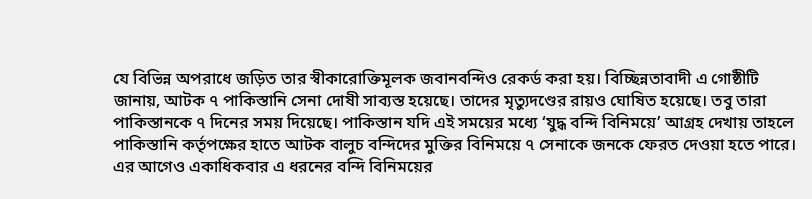যে বিভিন্ন অপরাধে জড়িত তার স্বীকারোক্তিমূলক জবানবন্দিও রেকর্ড করা হয়। বিচ্ছিন্নতাবাদী এ গোষ্ঠীটি জানায়, আটক ৭ পাকিস্তানি সেনা দোষী সাব্যস্ত হয়েছে। তাদের মৃত্যুদণ্ডের রায়ও ঘোষিত হয়েছে। তবু তারা পাকিস্তানকে ৭ দিনের সময় দিয়েছে। পাকিস্তান যদি এই সময়ের মধ্যে ‘যুদ্ধ বন্দি বিনিময়ে’ আগ্রহ দেখায় তাহলে পাকিস্তানি কর্তৃপক্ষের হাতে আটক বালুচ বন্দিদের মুক্তির বিনিময়ে ৭ সেনাকে জনকে ফেরত দেওয়া হতে পারে। এর আগেও একাধিকবার এ ধরনের বন্দি বিনিময়ের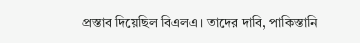প্রস্তাব দিয়েছিল বিএলএ। তাদের দাবি, পাকিস্তানি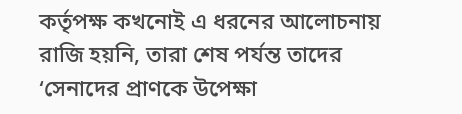কর্তৃপক্ষ কখনোই এ ধরনের আলোচনায় রাজি হয়নি, তারা শেষ পর্যন্ত তাদের ‘সেনাদের প্রাণকে উপেক্ষা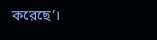করেছে’।